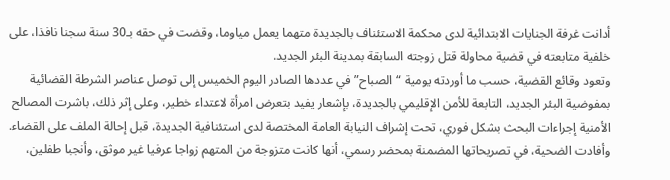أدانت غرفة الجنايات الابتدائية لدى محكمة الاستئناف بالجديدة متهما يعمل مياوما، وقضت في حقه بـ30 سنة سجنا نافذا، على خلفية متابعته في قضية محاولة قتل زوجته السابقة بمدينة البئر الجديد.
وتعود وقائع القضية، حسب ما أوردته يومية “الصباح” في عددها الصادر اليوم الخميس إلى توصل عناصر الشرطة القضائية بمفوضية البئر الجديد، التابعة للأمن الإقليمي بالجديدة، بإشعار يفيد بتعرض امرأة لاعتداء خطير، وعلى إثر ذلك، باشرت المصالح الأمنية إجراءات البحث بشكل فوري، تحت إشراف النيابة العامة المختصة لدى استئنافية الجديدة، قبل إحالة الملف على القضاء.
وأفادت الضحية، في تصريحاتها المضمنة بمحضر رسمي، أنها كانت متزوجة من المتهم زواجا عرفيا غير موثق، وأنجبا طفلين،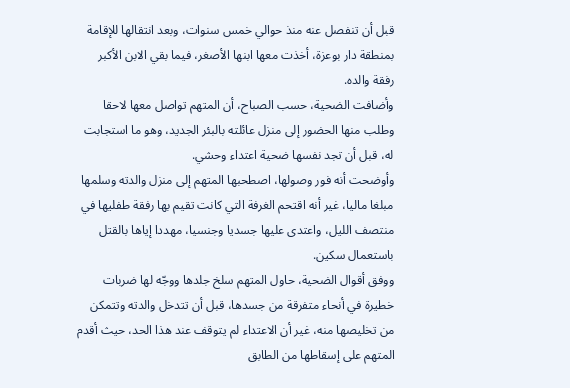قبل أن تنفصل عنه منذ حوالي خمس سنوات، وبعد انتقالها للإقامة بمنطقة دار بوعزة، أخذت معها ابنها الأصغر، فيما بقي الابن الأكبر رفقة والده.
وأضافت الضحية، حسب الصباح، أن المتهم تواصل معها لاحقا وطلب منها الحضور إلى منزل عائلته بالبئر الجديد، وهو ما استجابت له، قبل أن تجد نفسها ضحية اعتداء وحشي.
وأوضحت أنه فور وصولها، اصطحبها المتهم إلى منزل والدته وسلمها مبلغا ماليا، غير أنه اقتحم الغرفة التي كانت تقيم بها رفقة طفليها في منتصف الليل، واعتدى عليها جسديا وجنسيا، مهددا إياها بالقتل باستعمال سكين.
ووفق أقوال الضحية، حاول المتهم سلخ جلدها ووجّه لها ضربات خطيرة في أنحاء متفرقة من جسدها، قبل أن تتدخل والدته وتتمكن من تخليصها منه، غير أن الاعتداء لم يتوقف عند هذا الحد، حيث أقدم المتهم على إسقاطها من الطابق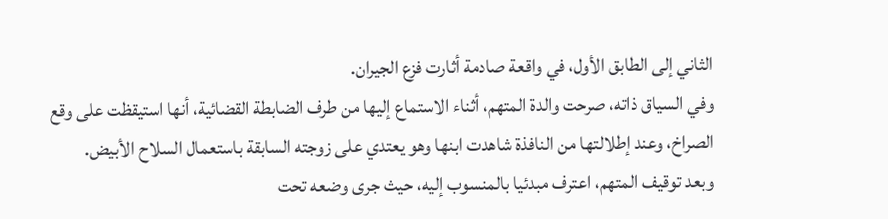الثاني إلى الطابق الأول، في واقعة صادمة أثارت فزع الجيران.
وفي السياق ذاته، صرحت والدة المتهم، أثناء الاستماع إليها من طرف الضابطة القضائية، أنها استيقظت على وقع الصراخ، وعند إطلالتها من النافذة شاهدت ابنها وهو يعتدي على زوجته السابقة باستعمال السلاح الأبيض.
وبعد توقيف المتهم، اعترف مبدئيا بالمنسوب إليه، حيث جرى وضعه تحت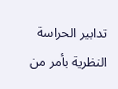تدابير الحراسة النظرية بأمر من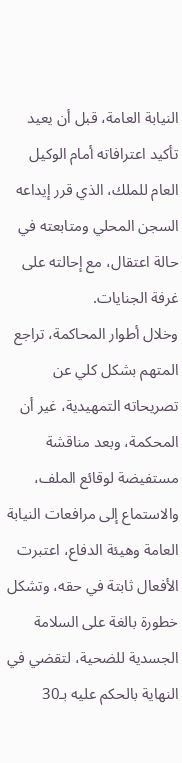النيابة العامة، قبل أن يعيد تأكيد اعترافاته أمام الوكيل العام للملك، الذي قرر إيداعه السجن المحلي ومتابعته في حالة اعتقال، مع إحالته على غرفة الجنايات.
وخلال أطوار المحاكمة، تراجع المتهم بشكل كلي عن تصريحاته التمهيدية، غير أن المحكمة، وبعد مناقشة مستفيضة لوقائع الملف، والاستماع إلى مرافعات النيابة العامة وهيئة الدفاع، اعتبرت الأفعال ثابتة في حقه، وتشكل خطورة بالغة على السلامة الجسدية للضحية، لتقضي في النهاية بالحكم عليه بـ30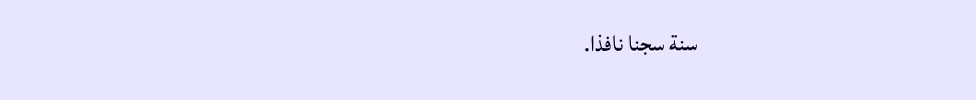سنة سجنا نافذا.